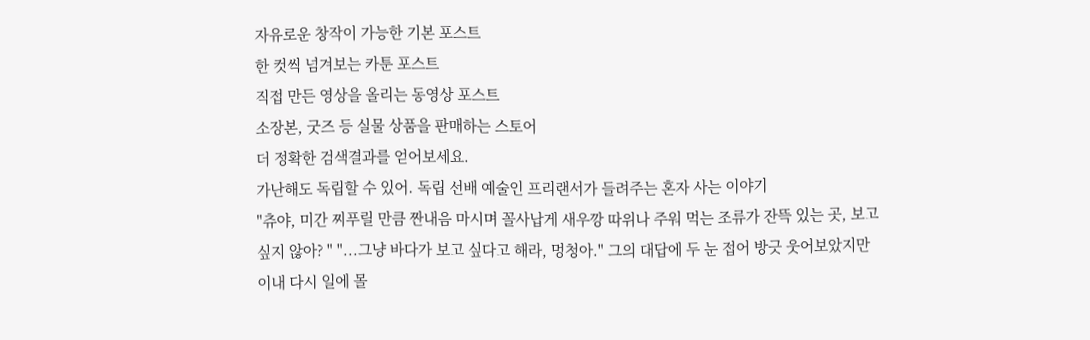자유로운 창작이 가능한 기본 포스트
한 컷씩 넘겨보는 카툰 포스트
직접 만든 영상을 올리는 동영상 포스트
소장본, 굿즈 등 실물 상품을 판매하는 스토어
더 정확한 검색결과를 얻어보세요.
가난해도 독립할 수 있어. 독립 선배 예술인 프리랜서가 들려주는 혼자 사는 이야기
"츄야, 미간 찌푸릴 만큼 짠내음 마시며 꼴사납게 새우깡 따위나 주워 먹는 조류가 잔뜩 있는 곳, 보고 싶지 않아? " "...그냥 바다가 보고 싶다고 해라, 멍청아." 그의 대답에 두 눈 접어 방긋 웃어보았지만 이내 다시 일에 몰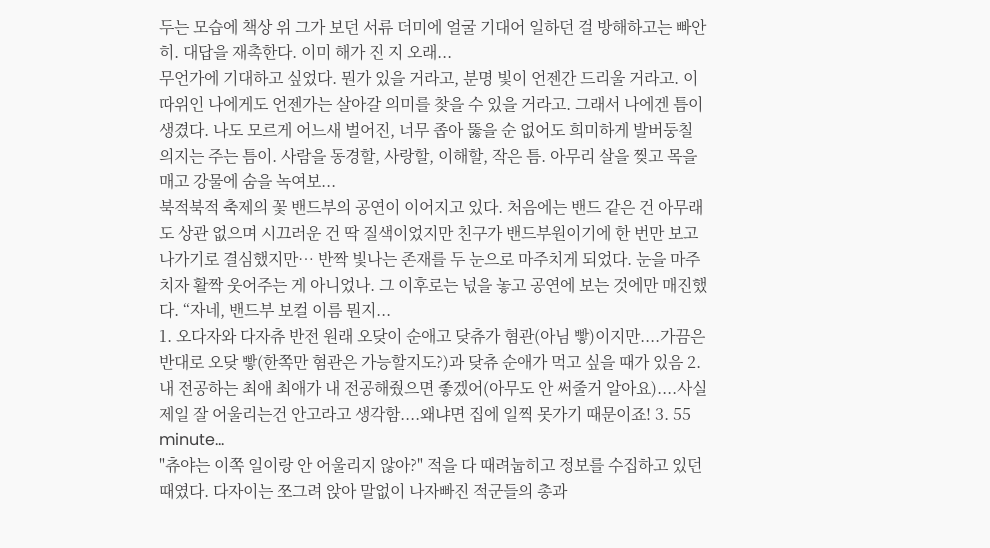두는 모습에 책상 위 그가 보던 서류 더미에 얼굴 기대어 일하던 걸 방해하고는 빠안히. 대답을 재촉한다. 이미 해가 진 지 오래...
무언가에 기대하고 싶었다. 뭔가 있을 거라고, 분명 빛이 언젠간 드리울 거라고. 이따위인 나에게도 언젠가는 살아갈 의미를 찾을 수 있을 거라고. 그래서 나에겐 틈이 생겼다. 나도 모르게 어느새 벌어진, 너무 좁아 뚫을 순 없어도 희미하게 발버둥칠 의지는 주는 틈이. 사람을 동경할, 사랑할, 이해할, 작은 틈. 아무리 살을 찢고 목을 매고 강물에 숨을 녹여보...
북적북적 축제의 꽃 밴드부의 공연이 이어지고 있다. 처음에는 밴드 같은 건 아무래도 상관 없으며 시끄러운 건 딱 질색이었지만 친구가 밴드부원이기에 한 번만 보고 나가기로 결심했지만… 반짝 빛나는 존재를 두 눈으로 마주치게 되었다. 눈을 마주치자 활짝 웃어주는 게 아니었나. 그 이후로는 넋을 놓고 공연에 보는 것에만 매진했다. “자네, 밴드부 보컬 이름 뭔지...
1. 오다자와 다자츄 반전 원래 오닺이 순애고 닺츄가 혐관(아님 빻)이지만....가끔은 반대로 오닺 빻(한쪽만 혐관은 가능할지도?)과 닺츄 순애가 먹고 싶을 때가 있음 2. 내 전공하는 최애 최애가 내 전공해줬으면 좋겠어(아무도 안 써줄거 알아요)....사실 제일 잘 어울리는건 안고라고 생각함....왜냐면 집에 일찍 못가기 때문이죠! 3. 55 minute...
"츄야는 이쪽 일이랑 안 어울리지 않아?" 적을 다 때려눕히고 정보를 수집하고 있던 때였다. 다자이는 쪼그려 앉아 말없이 나자빠진 적군들의 총과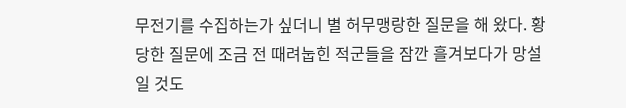무전기를 수집하는가 싶더니 별 허무맹랑한 질문을 해 왔다. 황당한 질문에 조금 전 때려눕힌 적군들을 잠깐 흘겨보다가 망설일 것도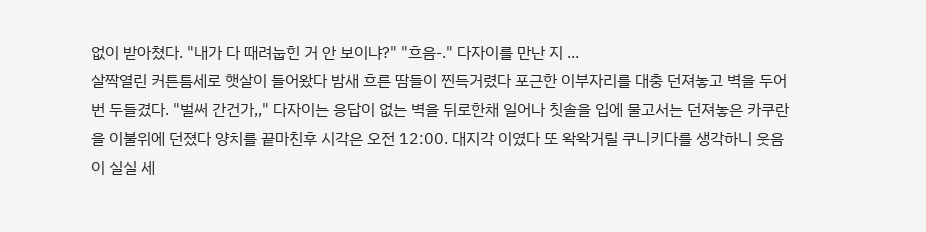없이 받아쳤다. "내가 다 때려눕힌 거 안 보이냐?" "흐음-." 다자이를 만난 지 ...
살짝열린 커튼틈세로 햇살이 들어왔다 밤새 흐른 땀들이 찐득거렸다 포근한 이부자리를 대충 던져놓고 벽을 두어번 두들겼다. "벌써 간건가,," 다자이는 응답이 없는 벽을 뒤로한채 일어나 칫솔을 입에 물고서는 던져놓은 카쿠란을 이불위에 던졌다 양치를 끝마친후 시각은 오전 12:00. 대지각 이였다 또 왁왁거릴 쿠니키다를 생각하니 웃음이 실실 세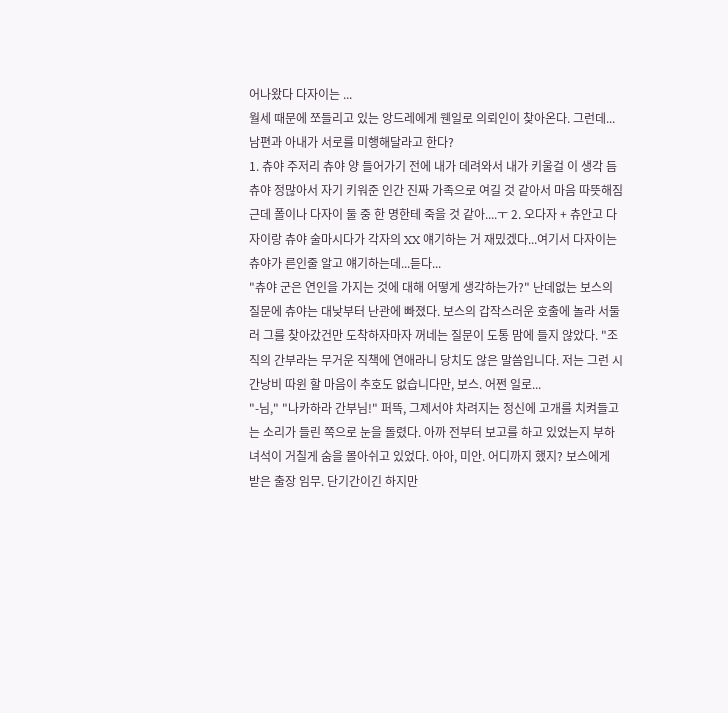어나왔다 다자이는 ...
월세 때문에 쪼들리고 있는 앙드레에게 웬일로 의뢰인이 찾아온다. 그런데... 남편과 아내가 서로를 미행해달라고 한다?
1. 츄야 주저리 츄야 양 들어가기 전에 내가 데려와서 내가 키울걸 이 생각 듬 츄야 정많아서 자기 키워준 인간 진짜 가족으로 여길 것 같아서 마음 따뜻해짐 근데 폴이나 다자이 둘 중 한 명한테 죽을 것 같아....ㅜ 2. 오다자 + 츄안고 다자이랑 츄야 술마시다가 각자의 XX 얘기하는 거 재밌겠다...여기서 다자이는 츄야가 른인줄 알고 얘기하는데...듣다...
"츄야 군은 연인을 가지는 것에 대해 어떻게 생각하는가?" 난데없는 보스의 질문에 츄야는 대낮부터 난관에 빠졌다. 보스의 갑작스러운 호출에 놀라 서둘러 그를 찾아갔건만 도착하자마자 꺼네는 질문이 도통 맘에 들지 않았다. "조직의 간부라는 무거운 직책에 연애라니 당치도 않은 말씀입니다. 저는 그런 시간낭비 따윈 할 마음이 추호도 없습니다만, 보스. 어쩐 일로...
"-님," "나카하라 간부님!" 퍼뜩, 그제서야 차려지는 정신에 고개를 치켜들고는 소리가 들린 쪽으로 눈을 돌렸다. 아까 전부터 보고를 하고 있었는지 부하 녀석이 거칠게 숨을 몰아쉬고 있었다. 아아, 미안. 어디까지 했지? 보스에게 받은 출장 임무. 단기간이긴 하지만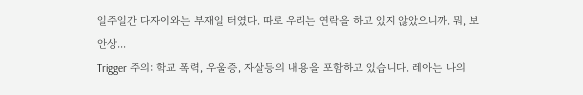일주일간 다자이와는 부재일 터였다. 따로 우리는 연락을 하고 있지 않았으니까. 뭐, 보안상...
Trigger 주의: 학교 폭력, 우울증, 자살등의 내용을 포함하고 있습니다. 레아는 나의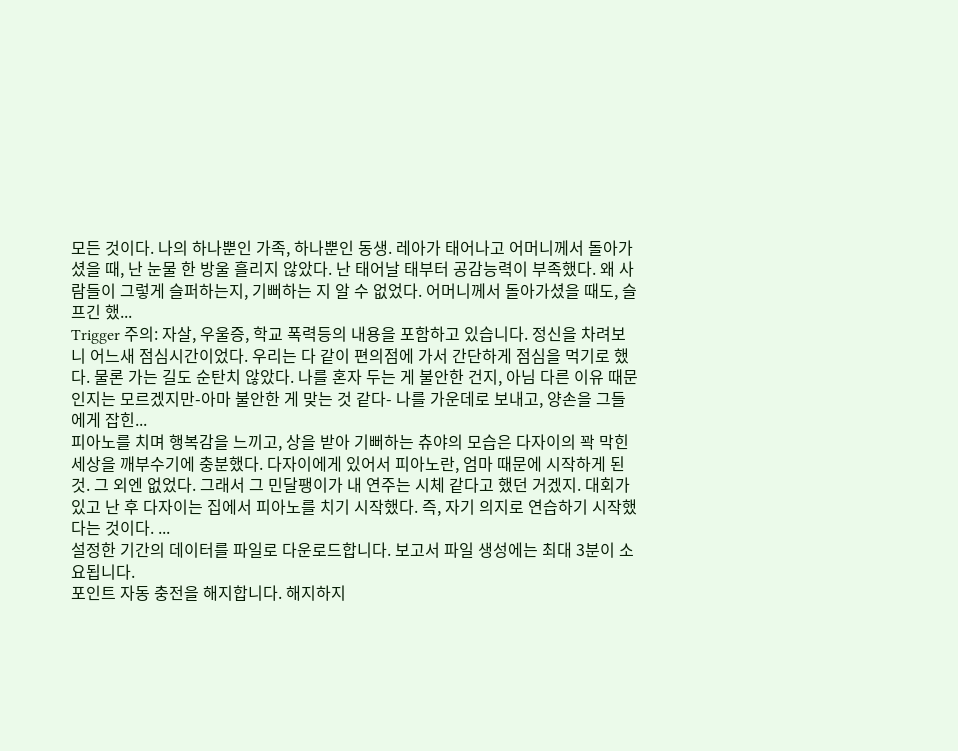모든 것이다. 나의 하나뿐인 가족, 하나뿐인 동생. 레아가 태어나고 어머니께서 돌아가셨을 때, 난 눈물 한 방울 흘리지 않았다. 난 태어날 태부터 공감능력이 부족했다. 왜 사람들이 그렇게 슬퍼하는지, 기뻐하는 지 알 수 없었다. 어머니께서 돌아가셨을 때도, 슬프긴 했...
Trigger 주의: 자살, 우울증, 학교 폭력등의 내용을 포함하고 있습니다. 정신을 차려보니 어느새 점심시간이었다. 우리는 다 같이 편의점에 가서 간단하게 점심을 먹기로 했다. 물론 가는 길도 순탄치 않았다. 나를 혼자 두는 게 불안한 건지, 아님 다른 이유 때문인지는 모르겠지만-아마 불안한 게 맞는 것 같다- 나를 가운데로 보내고, 양손을 그들에게 잡힌...
피아노를 치며 행복감을 느끼고, 상을 받아 기뻐하는 츄야의 모습은 다자이의 꽉 막힌 세상을 깨부수기에 충분했다. 다자이에게 있어서 피아노란, 엄마 때문에 시작하게 된 것. 그 외엔 없었다. 그래서 그 민달팽이가 내 연주는 시체 같다고 했던 거겠지. 대회가 있고 난 후 다자이는 집에서 피아노를 치기 시작했다. 즉, 자기 의지로 연습하기 시작했다는 것이다. ...
설정한 기간의 데이터를 파일로 다운로드합니다. 보고서 파일 생성에는 최대 3분이 소요됩니다.
포인트 자동 충전을 해지합니다. 해지하지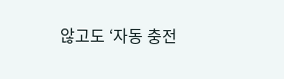않고도 ‘자동 충전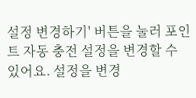설정 변경하기' 버튼을 눌러 포인트 자동 충전 설정을 변경할 수 있어요. 설정을 변경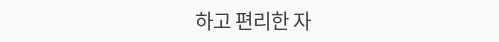하고 편리한 자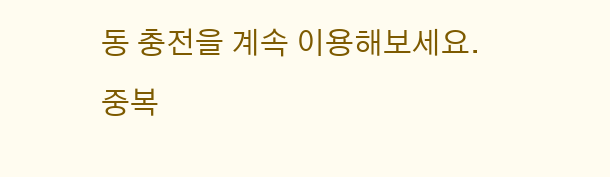동 충전을 계속 이용해보세요.
중복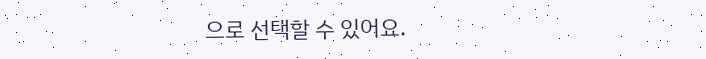으로 선택할 수 있어요.